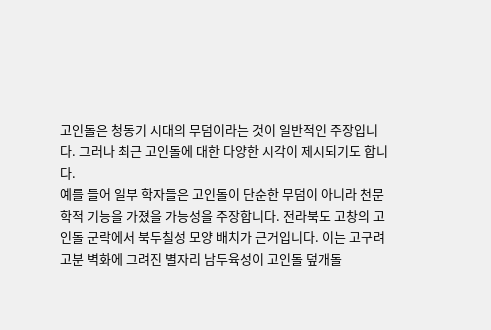고인돌은 청동기 시대의 무덤이라는 것이 일반적인 주장입니다. 그러나 최근 고인돌에 대한 다양한 시각이 제시되기도 합니다.
예를 들어 일부 학자들은 고인돌이 단순한 무덤이 아니라 천문학적 기능을 가졌을 가능성을 주장합니다. 전라북도 고창의 고인돌 군락에서 북두칠성 모양 배치가 근거입니다. 이는 고구려 고분 벽화에 그려진 별자리 남두육성이 고인돌 덮개돌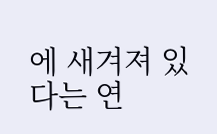에 새겨져 있다는 연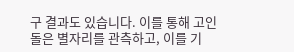구 결과도 있습니다. 이를 통해 고인돌은 별자리를 관측하고, 이를 기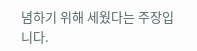념하기 위해 세웠다는 주장입니다.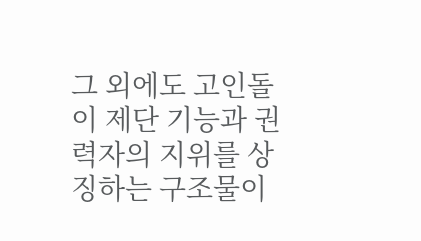그 외에도 고인돌이 제단 기능과 권력자의 지위를 상징하는 구조물이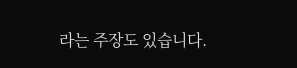라는 주장도 있습니다.